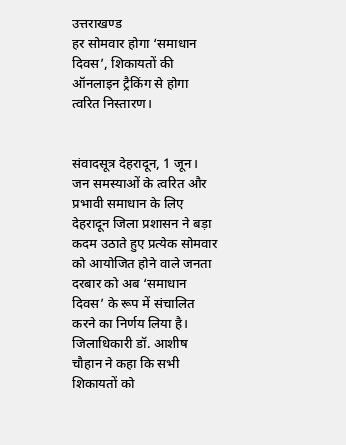उत्तराखण्ड
हर सोमवार होगा ‘समाधान दिवस’, शिकायतों की ऑनलाइन ट्रैकिंग से होगा त्वरित निस्तारण।


संवादसूत्र देहरादून, 1 जून। जन समस्याओं के त्वरित और प्रभावी समाधान के लिए देहरादून जिला प्रशासन ने बड़ा कदम उठाते हुए प्रत्येक सोमवार को आयोजित होने वाले जनता दरबार को अब ‘समाधान दिवस’ के रूप में संचालित करने का निर्णय लिया है। जिलाधिकारी डॉ. आशीष चौहान ने कहा कि सभी शिकायतों को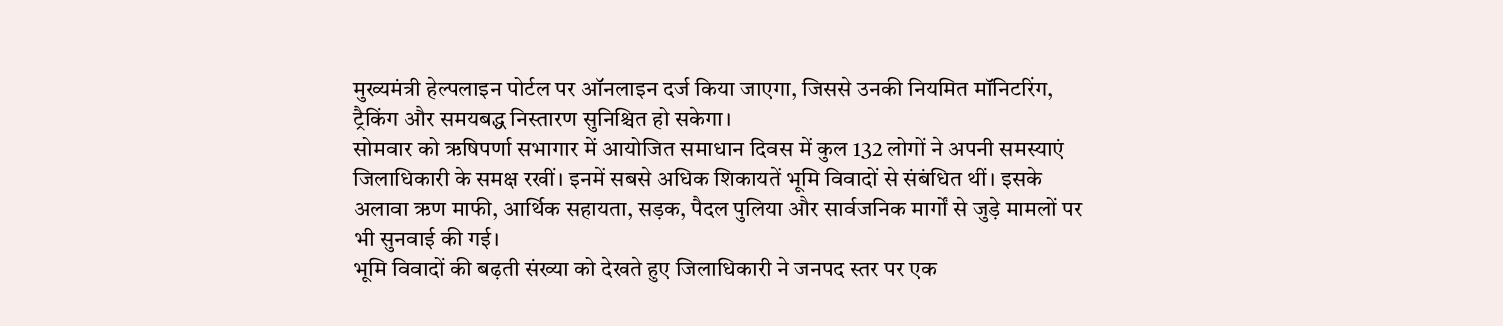मुख्यमंत्री हेल्पलाइन पोर्टल पर ऑनलाइन दर्ज किया जाएगा, जिससे उनकी नियमित मॉनिटरिंग, ट्रैकिंग और समयबद्ध निस्तारण सुनिश्चित हो सकेगा।
सोमवार को ऋषिपर्णा सभागार में आयोजित समाधान दिवस में कुल 132 लोगों ने अपनी समस्याएं जिलाधिकारी के समक्ष रखीं। इनमें सबसे अधिक शिकायतें भूमि विवादों से संबंधित थीं। इसके अलावा ऋण माफी, आर्थिक सहायता, सड़क, पैदल पुलिया और सार्वजनिक मार्गों से जुड़े मामलों पर भी सुनवाई की गई।
भूमि विवादों की बढ़ती संख्या को देखते हुए जिलाधिकारी ने जनपद स्तर पर एक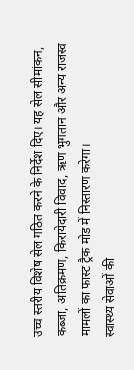उच्च स्तरीय विशेष सेल गठित करने के निर्देश दिए। यह सेल सीमांकन, कब्जा, अतिक्रमण, किरायेदारी विवाद, ऋण भुगतान और अन्य राजस्व मामलों का फास्ट ट्रैक मोड में निस्तारण करेगा।
स्वास्थ्य सेवाओं की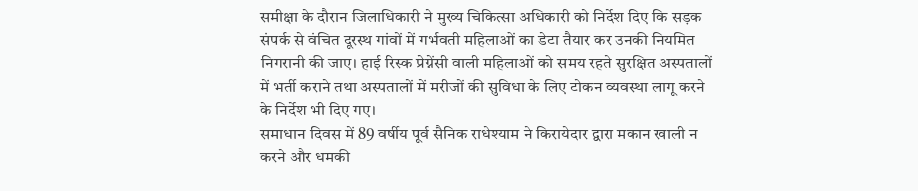समीक्षा के दौरान जिलाधिकारी ने मुख्य चिकित्सा अधिकारी को निर्देश दिए कि सड़क संपर्क से वंचित दूरस्थ गांवों में गर्भवती महिलाओं का डेटा तैयार कर उनकी नियमित निगरानी की जाए। हाई रिस्क प्रेग्नेंसी वाली महिलाओं को समय रहते सुरक्षित अस्पतालों में भर्ती कराने तथा अस्पतालों में मरीजों की सुविधा के लिए टोकन व्यवस्था लागू करने के निर्देश भी दिए गए।
समाधान दिवस में 89 वर्षीय पूर्व सैनिक राधेश्याम ने किरायेदार द्वारा मकान खाली न करने और धमकी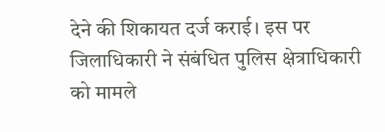देने की शिकायत दर्ज कराई। इस पर जिलाधिकारी ने संबंधित पुलिस क्षेत्राधिकारी को मामले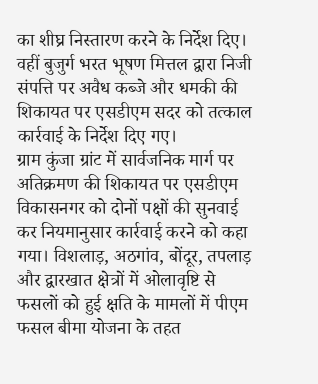का शीघ्र निस्तारण करने के निर्देश दिए। वहीं बुजुर्ग भरत भूषण मित्तल द्वारा निजी संपत्ति पर अवैध कब्जे और धमकी की शिकायत पर एसडीएम सदर को तत्काल कार्रवाई के निर्देश दिए गए।
ग्राम कुंजा ग्रांट में सार्वजनिक मार्ग पर अतिक्रमण की शिकायत पर एसडीएम विकासनगर को दोनों पक्षों की सुनवाई कर नियमानुसार कार्रवाई करने को कहा गया। विशलाड़, अठगांव, बोंदूर, तपलाड़ और द्वारखात क्षेत्रों में ओलावृष्टि से फसलों को हुई क्षति के मामलों में पीएम फसल बीमा योजना के तहत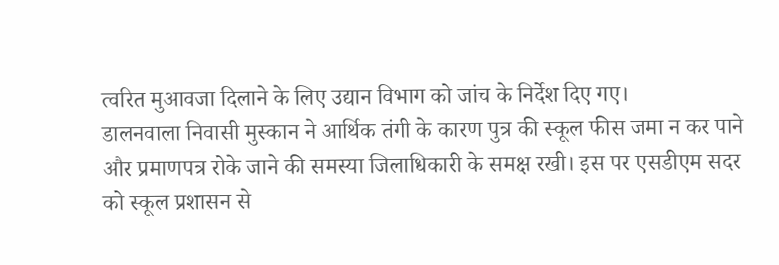त्वरित मुआवजा दिलाने के लिए उद्यान विभाग को जांच के निर्देश दिए गए।
डालनवाला निवासी मुस्कान ने आर्थिक तंगी के कारण पुत्र की स्कूल फीस जमा न कर पाने और प्रमाणपत्र रोके जाने की समस्या जिलाधिकारी के समक्ष रखी। इस पर एसडीएम सदर को स्कूल प्रशासन से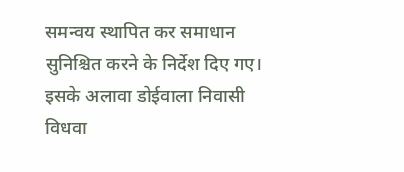समन्वय स्थापित कर समाधान सुनिश्चित करने के निर्देश दिए गए। इसके अलावा डोईवाला निवासी विधवा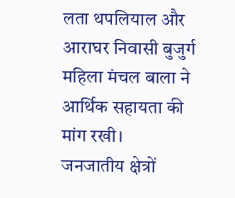लता थपलियाल और आराघर निवासी बुजुर्ग महिला मंचल बाला ने आर्थिक सहायता की मांग रखी।
जनजातीय क्षेत्रों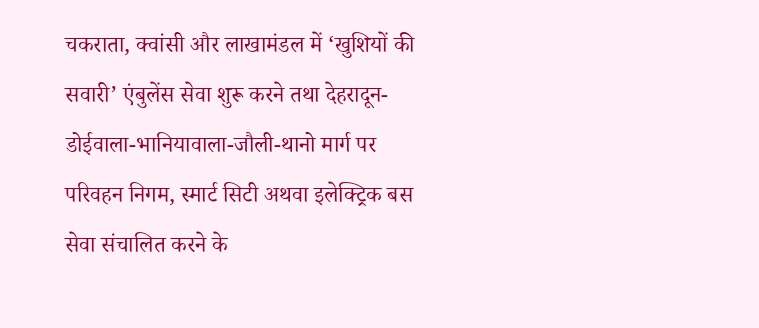चकराता, क्वांसी और लाखामंडल में ‘खुशियों की सवारी’ एंबुलेंस सेवा शुरू करने तथा देहरादून-डोईवाला-भानियावाला-जौली-थानो मार्ग पर परिवहन निगम, स्मार्ट सिटी अथवा इलेक्ट्रिक बस सेवा संचालित करने के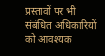प्रस्तावों पर भी संबंधित अधिकारियों को आवश्यक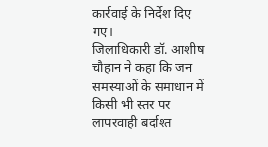कार्रवाई के निर्देश दिए गए।
जिलाधिकारी डॉ. आशीष चौहान ने कहा कि जन समस्याओं के समाधान में किसी भी स्तर पर लापरवाही बर्दाश्त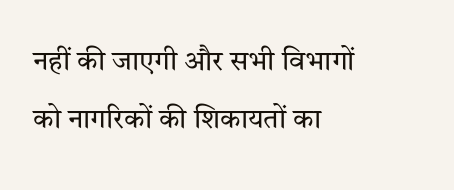नहीं की जाएगी और सभी विभागों को नागरिकों की शिकायतों का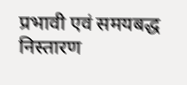प्रभावी एवं समयबद्ध निस्तारण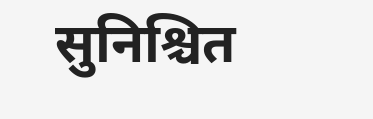सुनिश्चित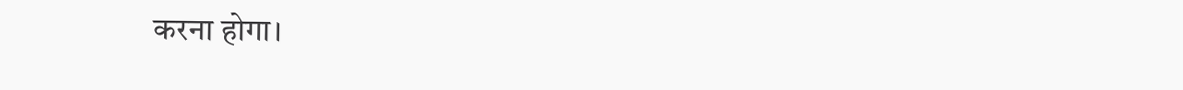करना होगा।